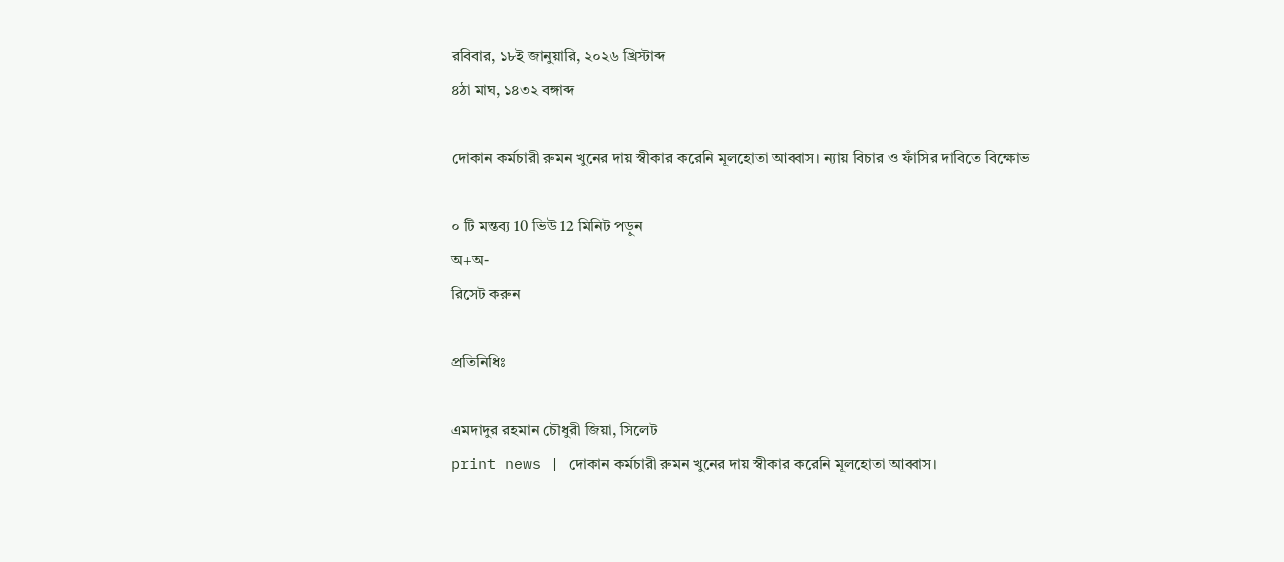রবিবার, ১৮ই জানুয়ারি, ২০২৬ খ্রিস্টাব্দ
৪ঠা মাঘ, ১৪৩২ বঙ্গাব্দ

দোকান কর্মচারী রুমন খুনের দায় স্বীকার করেনি মূলহোতা আব্বাস। ন্যায় বিচার ও ফাঁসির দাবিতে বিক্ষোভ

০ টি মন্তব্য 10 ভিউ 12 মিনিট পড়ুন
অ+অ-
রিসেট করুন

প্রতিনিধিঃ

এমদাদুর রহমান চৌধুরী জিয়া, সিলেট
print news | দোকান কর্মচারী রুমন খুনের দায় স্বীকার করেনি মূলহোতা আব্বাস।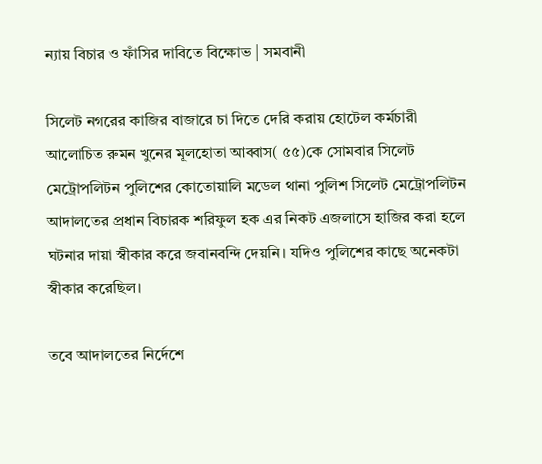ন্যায় বিচার ও ফাঁসির দাবিতে বিক্ষোভ | সমবানী

সিলেট নগরের কাজির বাজারে চা দিতে দেরি করায় হোটেল কর্মচারী আলোচিত রুমন খুনের মূলহোতা আব্বাস( ৫৫)কে সোমবার সিলেট মেট্রোপলিটন পুলিশের কোতোয়ালি মডেল থানা পুলিশ সিলেট মেট্রোপলিটন আদালতের প্রধান বিচারক শরিফুল হক এর নিকট এজলাসে হাজির করা হলে ঘটনার দায়া স্বীকার করে জবানবন্দি দেয়নি। যদিও পুলিশের কাছে অনেকটা স্বীকার করেছিল।

তবে আদালতের নির্দেশে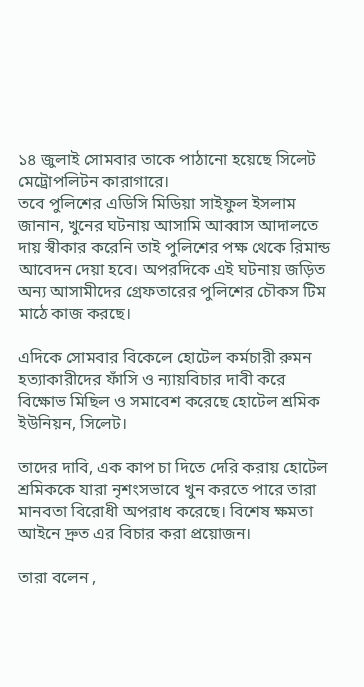১৪ জুলাই সোমবার তাকে পাঠানো হয়েছে সিলেট মেট্রোপলিটন কারাগারে।
তবে পুলিশের এডিসি মিডিয়া সাইফুল ইসলাম জানান, খুনের ঘটনায় আসামি আব্বাস আদালতে দায় স্বীকার করেনি তাই পুলিশের পক্ষ থেকে রিমান্ড আবেদন দেয়া হবে। অপরদিকে এই ঘটনায় জড়িত অন্য আসামীদের গ্রেফতারের পুলিশের চৌকস টিম মাঠে কাজ করছে।

এদিকে সোমবার বিকেলে হোটেল কর্মচারী রুমন হত্যাকারীদের ফাঁসি ও ন্যায়বিচার দাবী করে বিক্ষোভ মিছিল ও সমাবেশ করেছে হোটেল শ্রমিক ইউনিয়ন, সিলেট।

তাদের দাবি, এক কাপ চা দিতে দেরি করায় হোটেল শ্রমিককে যারা নৃশংসভাবে খুন করতে পারে তারা মানবতা বিরোধী অপরাধ করেছে। বিশেষ ক্ষমতা আইনে দ্রুত এর বিচার করা প্রয়োজন।

তারা বলেন ,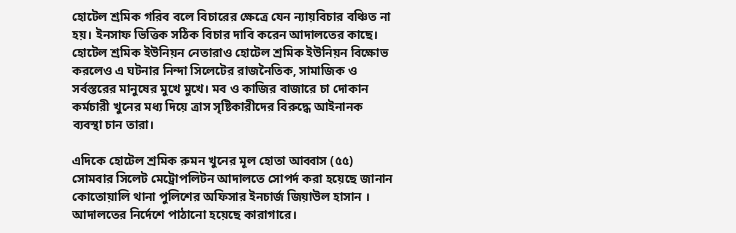হোটেল শ্রমিক গরিব বলে বিচারের ক্ষেত্রে যেন ন্যায়বিচার বঞ্চিত না হয়। ইনসাফ ভিত্তিক সঠিক বিচার দাবি করেন আদালতের কাছে। হোটেল শ্রমিক ইউনিয়ন নেতারাও হোটেল শ্রমিক ইউনিয়ন বিক্ষোভ করলেও এ ঘটনার নিন্দা সিলেটের রাজনৈতিক, সামাজিক ও সর্বস্তরের মানুষের মুখে মুখে। মব ও কাজির বাজারে চা দোকান কর্মচারী খুনের মধ্য দিয়ে ত্রাস সৃষ্টিকারীদের বিরুদ্ধে আইনানক ব্যবস্থা চান তারা।

এদিকে হোটেল শ্রমিক রুমন খুনের মূল হোতা আব্বাস (৫৫) সোমবার সিলেট মেট্রোপলিটন আদালতে সোপর্দ করা হয়েছে জানান কোতোয়ালি থানা পুলিশের অফিসার ইনচার্জ জিয়াউল হাসান । আদালতের নির্দেশে পাঠানো হয়েছে কারাগারে।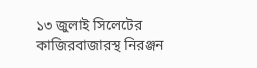১৩ জুলাই সিলেটের কাজিরবাজারস্থ নিরঞ্জন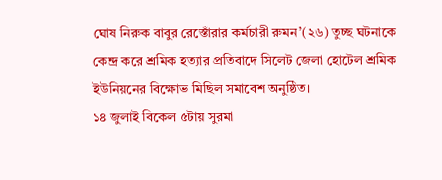ঘোষ নিরুক বাবুর রেস্তোঁরার কর্মচারী রুমন’(২৬) তুচ্ছ ঘটনাকে কেন্দ্র করে শ্রমিক হত্যার প্রতিবাদে সিলেট জেলা হোটেল শ্রমিক ইউনিয়নের বিক্ষোভ মিছিল সমাবেশ অনুষ্ঠিত।
১৪ জুলাই বিকেল ৫টায় সুরমা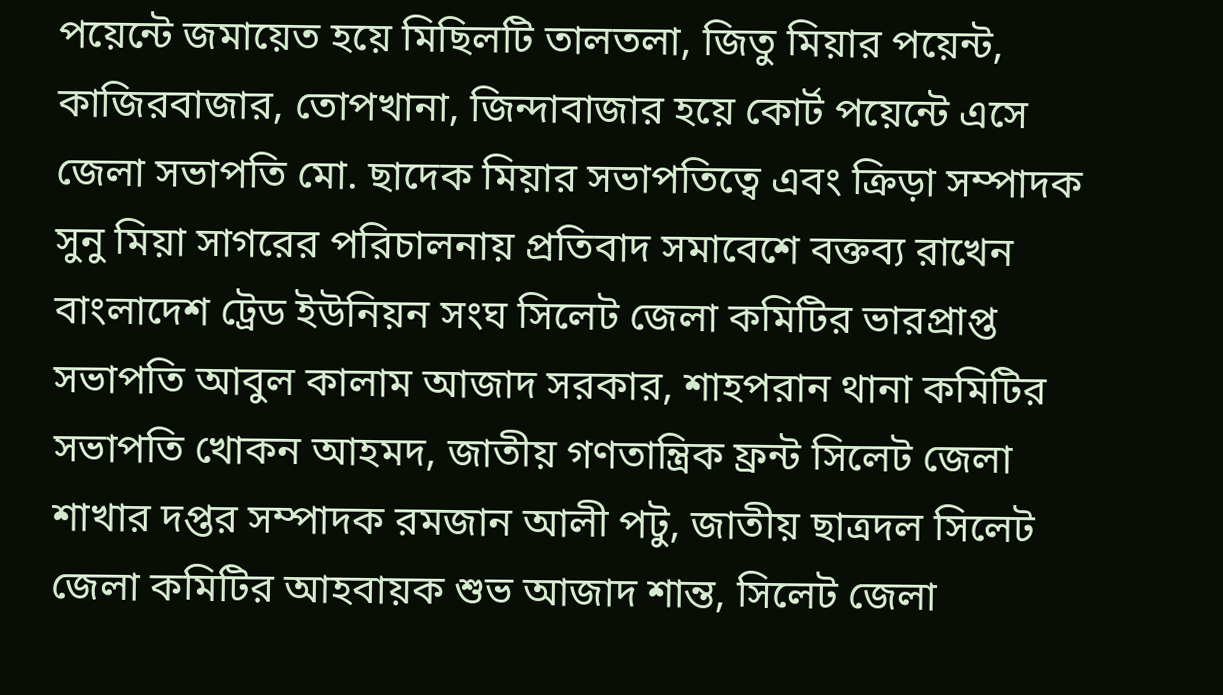পয়েন্টে জমায়েত হয়ে মিছিলটি তালতলা, জিতু মিয়ার পয়েন্ট, কাজিরবাজার, তোপখানা, জিন্দাবাজার হয়ে কোর্ট পয়েন্টে এসে জেলা সভাপতি মো. ছাদেক মিয়ার সভাপতিত্বে এবং ক্রিড়া সম্পাদক সুনু মিয়া সাগরের পরিচালনায় প্রতিবাদ সমাবেশে বক্তব্য রাখেন বাংলাদেশ ট্রেড ইউনিয়ন সংঘ সিলেট জেলা কমিটির ভারপ্রাপ্ত সভাপতি আবুল কালাম আজাদ সরকার, শাহপরান থানা কমিটির সভাপতি খোকন আহমদ, জাতীয় গণতান্ত্রিক ফ্রন্ট সিলেট জেলা শাখার দপ্তর সম্পাদক রমজান আলী পটু, জাতীয় ছাত্রদল সিলেট জেলা কমিটির আহবায়ক শুভ আজাদ শান্ত, সিলেট জেলা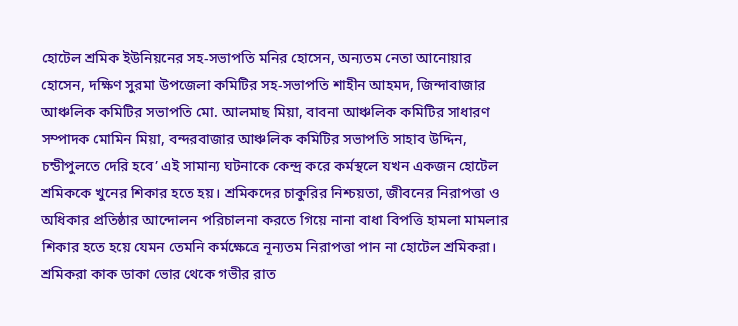হোটেল শ্রমিক ইউনিয়নের সহ-সভাপতি মনির হোসেন, অন্যতম নেতা আনোয়ার হোসেন, দক্ষিণ সুরমা উপজেলা কমিটির সহ-সভাপতি শাহীন আহমদ, জিন্দাবাজার আঞ্চলিক কমিটির সভাপতি মো. আলমাছ মিয়া, বাবনা আঞ্চলিক কমিটির সাধারণ সম্পাদক মোমিন মিয়া, বন্দরবাজার আঞ্চলিক কমিটির সভাপতি সাহাব উদ্দিন, চন্ডীপুলতে দেরি হবে’ এই সামান্য ঘটনাকে কেন্দ্র করে কর্মস্থলে যখন একজন হোটেল শ্রমিককে খুনের শিকার হতে হয়। শ্রমিকদের চাকুরির নিশ্চয়তা, জীবনের নিরাপত্তা ও অধিকার প্রতিষ্ঠার আন্দোলন পরিচালনা করতে গিয়ে নানা বাধা বিপত্তি হামলা মামলার শিকার হতে হয়ে যেমন তেমনি কর্মক্ষেত্রে নূন্যতম নিরাপত্তা পান না হোটেল শ্রমিকরা। শ্রমিকরা কাক ডাকা ভোর থেকে গভীর রাত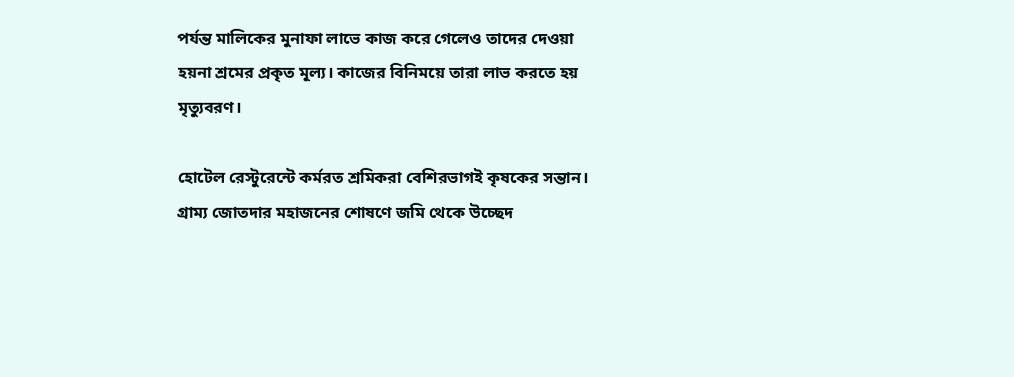পর্যন্ত মালিকের মুনাফা লাভে কাজ করে গেলেও তাদের দেওয়া হয়না শ্রমের প্রকৃত মূল্য। কাজের বিনিময়ে তারা লাভ করতে হয় মৃত্যুবরণ।

হোটেল রেস্টুরেন্টে কর্মরত শ্রমিকরা বেশিরভাগই কৃষকের সন্তান। গ্রাম্য জোতদার মহাজনের শোষণে জমি থেকে উচ্ছেদ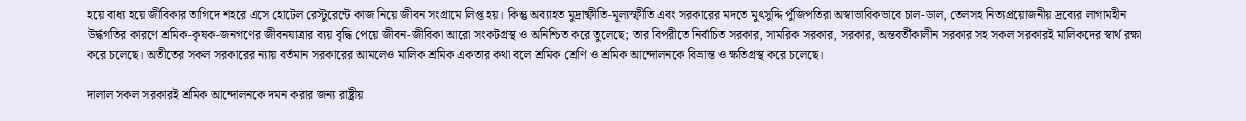হয়ে বাধ্য হয়ে জীবিকার তাগিদে শহরে এসে হোটেল রেস্টুরেন্টে কাজ নিয়ে জীবন সংগ্রামে লিপ্ত হয়। কিন্তু অব্যাহত মুদ্রাষ্ফীতি-মূল্যস্ফীতি এবং সরকারের মদতে মুৎসুদ্দি পুঁজিপতিরা অস্বাভাবিকভাবে চাল-ডাল, তেলসহ নিত্যপ্রয়োজনীয় দ্রব্যের লাগামহীন উর্দ্ধগতির কারণে শ্রমিক-কৃষক-জনগণের জীবনযাত্রার ব্যয় বৃদ্ধি পেয়ে জীবন-জীবিকা আরো সংকটগ্রস্থ ও অনিশ্চিত করে তুলেছে; তার বিপরীতে নির্বাচিত সরকার, সামরিক সরকার, সরকার, অন্তবর্তীকালীন সরকার সহ সকল সরকারই মালিকদের স্বার্থ রক্ষা করে চলেছে। অতীতের সকল সরকারের ন্যায় বর্তমান সরকারের আমলেও মালিক শ্রমিক একতার কথা বলে শ্রমিক শ্রেণি ও শ্রমিক আন্দোলনকে বিভ্রান্ত ও ক্ষতিগ্রস্থ করে চলেছে।

দালাল সকল সরকারই শ্রমিক আন্দোলনকে দমন করার জন্য রাষ্ট্রীয়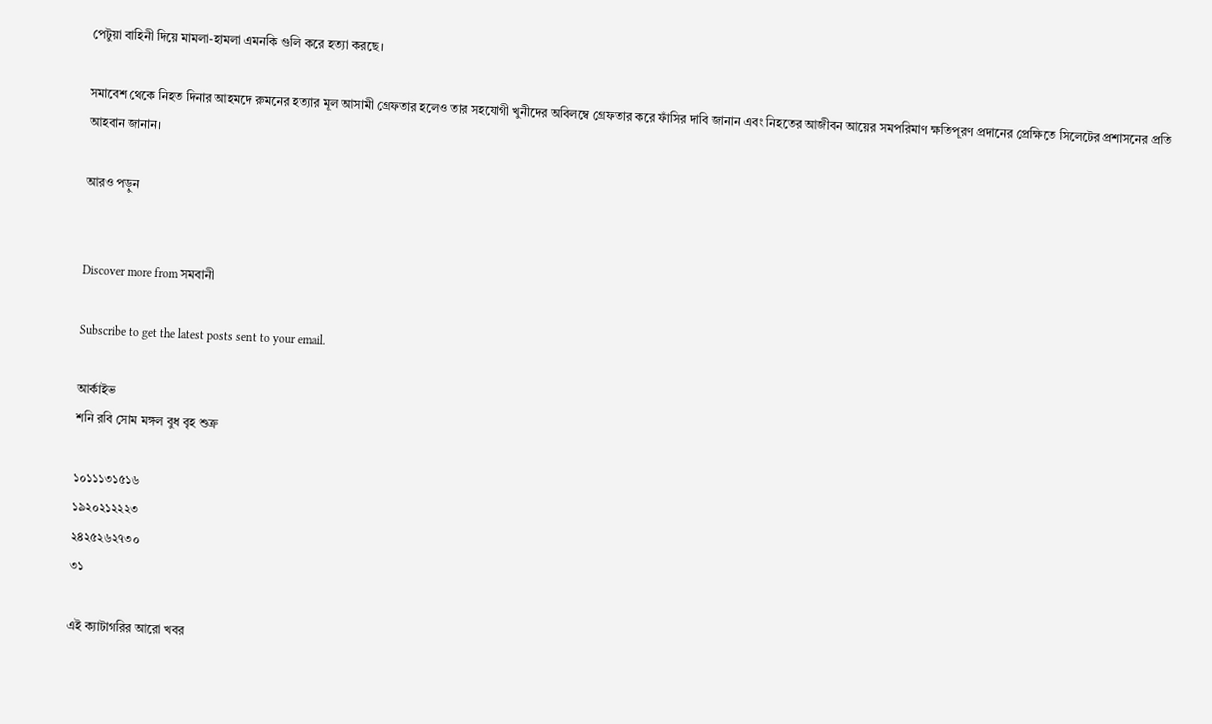পেটুয়া বাহিনী দিয়ে মামলা-হামলা এমনকি গুলি করে হত্যা করছে।

সমাবেশ থেকে নিহত দিনার আহমদে রুমনের হত্যার মূল আসামী গ্রেফতার হলেও তার সহযোগী খুনীদের অবিলম্বে গ্রেফতার করে ফাঁসির দাবি জানান এবং নিহতের আজীবন আয়ের সমপরিমাণ ক্ষতিপূরণ প্রদানের প্রেক্ষিতে সিলেটের প্রশাসনের প্রতি আহবান জানান।

আরও পড়ুন


Discover more from সমবানী

Subscribe to get the latest posts sent to your email.

আর্কাইভ
শনি রবি সোম মঙ্গল বুধ বৃহ শুক্র

১০১১১৩১৫১৬
১৯২০২১২২২৩
২৪২৫২৬২৭৩০
৩১

এই ক্যাটাগরির আরো খবর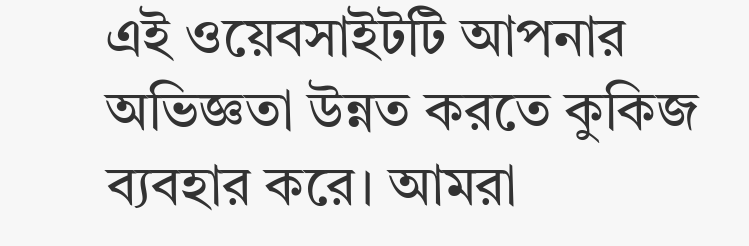এই ওয়েবসাইটটি আপনার অভিজ্ঞতা উন্নত করতে কুকিজ ব্যবহার করে। আমরা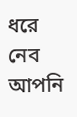ধরে নেব আপনি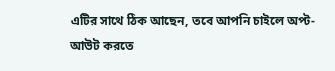এটির সাথে ঠিক আছেন, তবে আপনি চাইলে অপ্ট-আউট করতে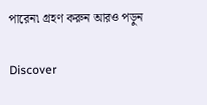পারেন৷ গ্রহণ করুন আরও পড়ুন

Discover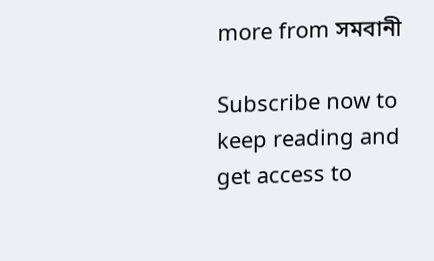more from সমবানী

Subscribe now to keep reading and get access to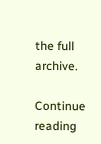the full archive.

Continue reading